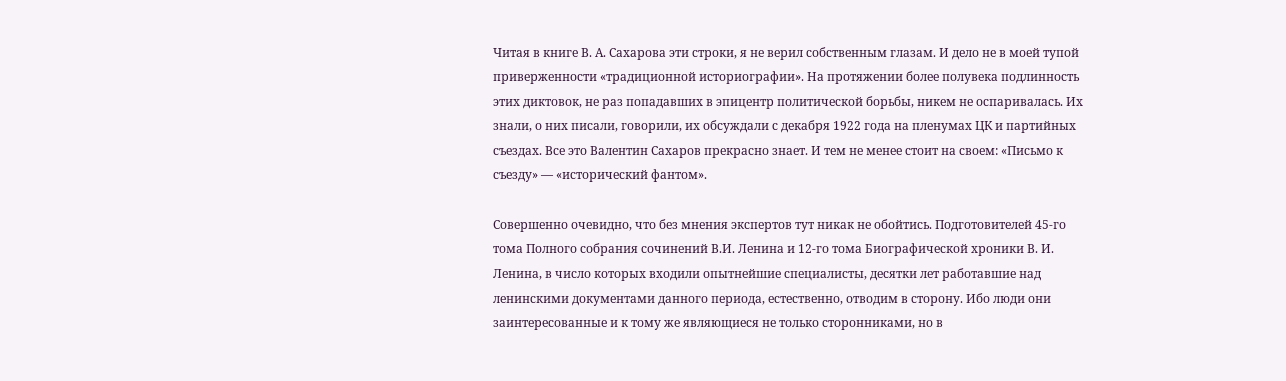Читая в книге В. А. Сахарова эти строки, я не верил собственным глазам. И дело не в моей тупой приверженности «традиционной историографии». На протяжении более полувека подлинность этих диктовок, не раз попадавших в эпицентр политической борьбы, никем не оспаривалась. Их знали, о них писали, говорили, их обсуждали с декабря 1922 года на пленумах ЦК и партийных съездах. Все это Валентин Сахаров прекрасно знает. И тем не менее стоит на своем: «Письмо к съезду» — «исторический фантом».

Совершенно очевидно, что без мнения экспертов тут никак не обойтись. Подготовителей 45-го тома Полного собрания сочинений В.И. Ленина и 12-го тома Биографической хроники В. И. Ленина, в число которых входили опытнейшие специалисты, десятки лет работавшие над ленинскими документами данного периода, естественно, отводим в сторону. Ибо люди они заинтересованные и к тому же являющиеся не только сторонниками, но в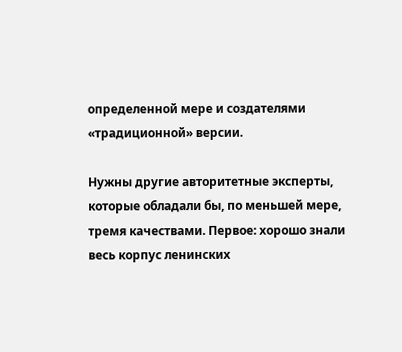определенной мере и создателями «традиционной» версии.

Нужны другие авторитетные эксперты, которые обладали бы, по меньшей мере, тремя качествами. Первое: хорошо знали весь корпус ленинских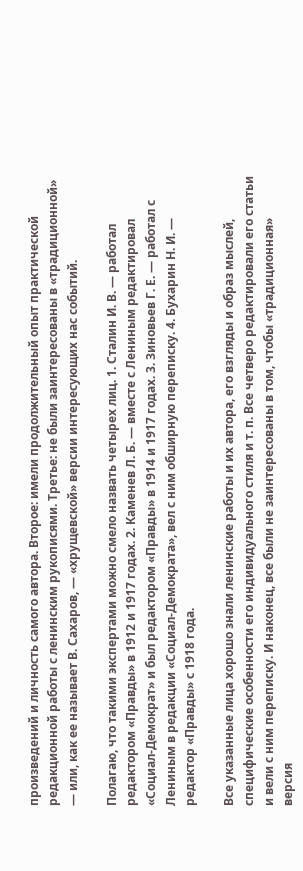произведений и личность самого автора. Второе: имели продолжительный опыт практической редакционной работы с ленинским рукописями. Третье: не были заинтересованы в «традиционной» — или, как ее называет В. Сахаров, — «хрущевской» версии интересующих нас событий.

Полагаю, что такими экспертами можно смело назвать четырех лиц. 1. Сталин И. В. — работал редактором «Правды» в 1912 и 1917 годах. 2. Каменев Л. Б. — вместе с Лениным редактировал «Социал-Демократ» и был редактором «Правды» в 1914 и 1917 годах. 3. Зиновьев Г. Е. — работал с Лениным в редакции «Социал-Демократа», вел с ним обширную переписку. 4. Бухарин Н. И. — редактор «Правды» с 1918 года.

Все указанные лица хорошо знали ленинские работы и их автора, его взгляды и образ мыслей, специфические особенности его индивидуального стиля и т. п. Все четверо редактировали его статьи и вели с ним переписку. И наконец, все были не заинтересованы в том, чтобы «традиционная» версия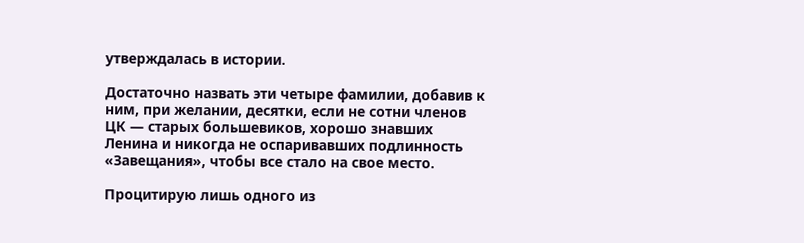утверждалась в истории.

Достаточно назвать эти четыре фамилии, добавив к ним, при желании, десятки, если не сотни членов ЦК — старых большевиков, хорошо знавших Ленина и никогда не оспаривавших подлинность «Завещания», чтобы все стало на свое место.

Процитирую лишь одного из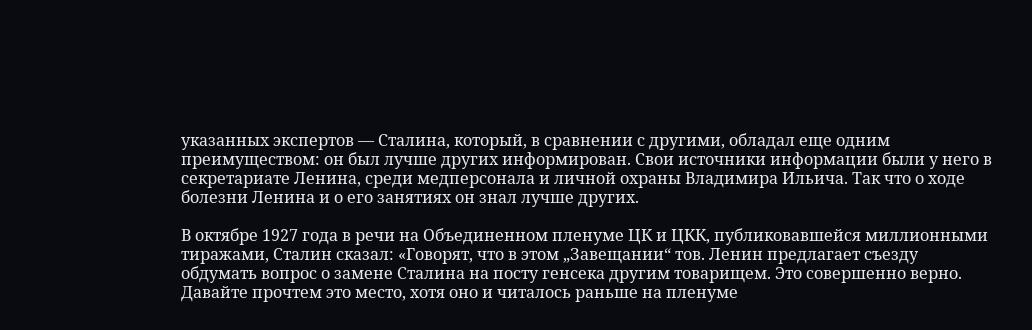указанных экспертов — Сталина, который, в сравнении с другими, обладал еще одним преимуществом: он был лучше других информирован. Свои источники информации были у него в секретариате Ленина, среди медперсонала и личной охраны Владимира Ильича. Так что о ходе болезни Ленина и о его занятиях он знал лучше других.

В октябре 1927 года в речи на Объединенном пленуме ЦК и ЦКК, публиковавшейся миллионными тиражами, Сталин сказал: «Говорят, что в этом „Завещании“ тов. Ленин предлагает съезду обдумать вопрос о замене Сталина на посту генсека другим товарищем. Это совершенно верно. Давайте прочтем это место, хотя оно и читалось раньше на пленуме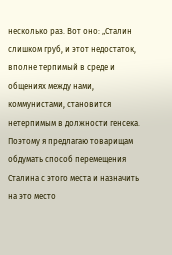несколько раз. Вот оно: „Сталин слишком груб, и этот недостаток, вполне терпимый в среде и общениях между нами, коммунистами, становится нетерпимым в должности генсека. Поэтому я предлагаю товарищам обдумать способ перемещения Сталина с этого места и назначить на это место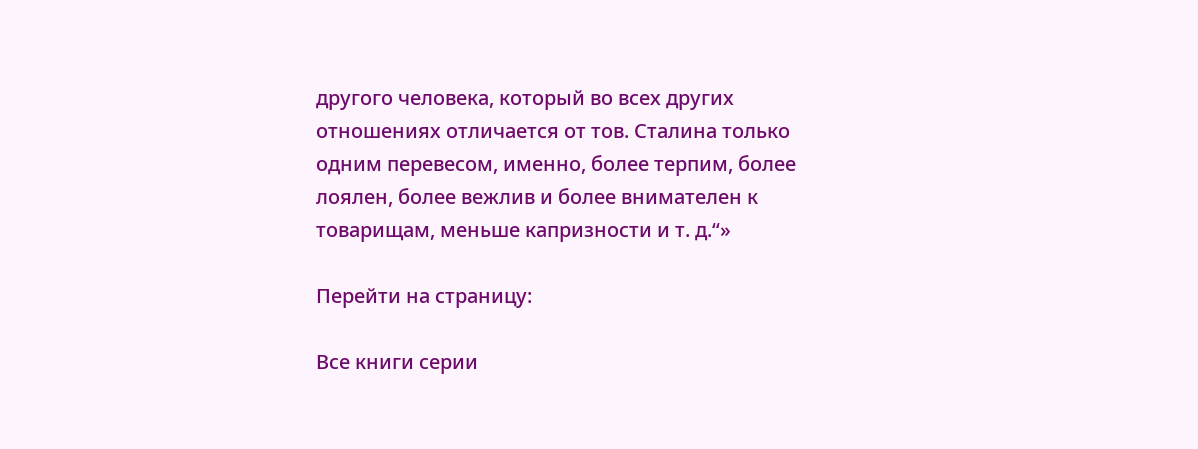другого человека, который во всех других отношениях отличается от тов. Сталина только одним перевесом, именно, более терпим, более лоялен, более вежлив и более внимателен к товарищам, меньше капризности и т. д.“»

Перейти на страницу:

Все книги серии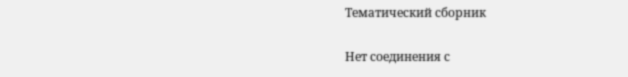Тематический сборник

Нет соединения с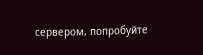сервером, попробуйте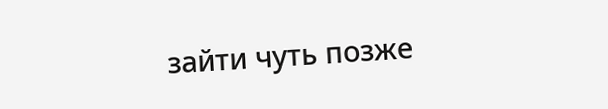зайти чуть позже